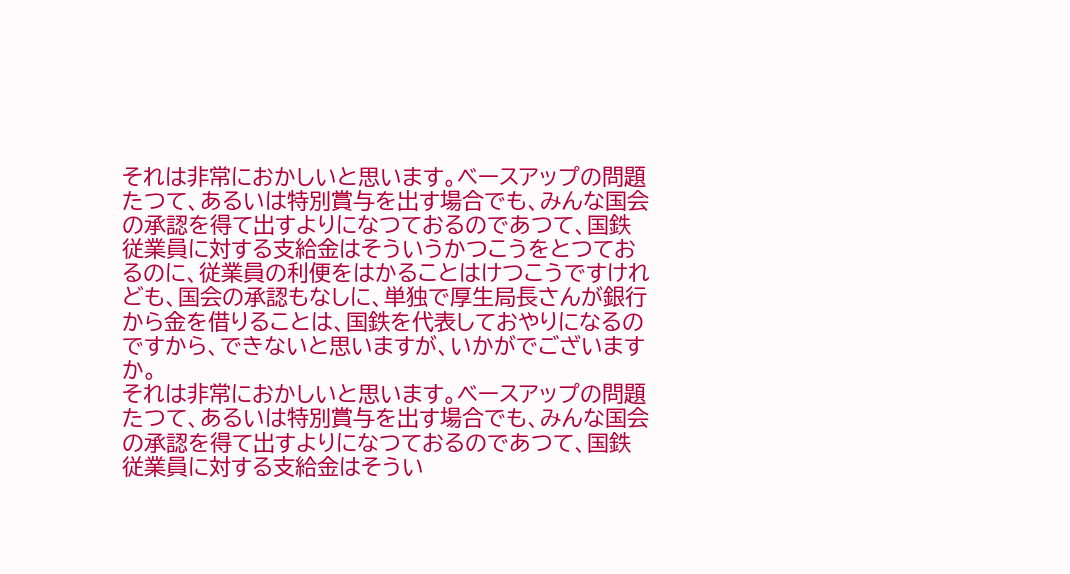それは非常におかしいと思います。ベースアップの問題たつて、あるいは特別賞与を出す場合でも、みんな国会の承認を得て出すよりになつておるのであつて、国鉄従業員に対する支給金はそういうかつこうをとつておるのに、従業員の利便をはかることはけつこうですけれども、国会の承認もなしに、単独で厚生局長さんが銀行から金を借りることは、国鉄を代表しておやりになるのですから、できないと思いますが、いかがでございますか。
それは非常におかしいと思います。ベースアップの問題たつて、あるいは特別賞与を出す場合でも、みんな国会の承認を得て出すよりになつておるのであつて、国鉄従業員に対する支給金はそうい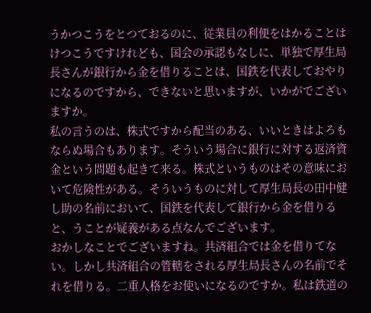うかつこうをとつておるのに、従業員の利便をはかることはけつこうですけれども、国会の承認もなしに、単独で厚生局長さんが銀行から金を借りることは、国鉄を代表しておやりになるのですから、できないと思いますが、いかがでございますか。
私の言うのは、株式ですから配当のある、いいときはよろもならぬ場合もあります。そういう場合に銀行に対する返済資金という問題も起きて来る。株式というものはその意味において危険性がある。そういうものに対して厚生局長の田中健し助の名前において、国鉄を代表して銀行から金を借りると、うことが疑義がある点なんでございます。
おかしなことでございますね。共済組合では金を借りてない。しかし共済組合の管轄をされる厚生局長さんの名前でそれを借りる。二重人格をお使いになるのですか。私は鉄道の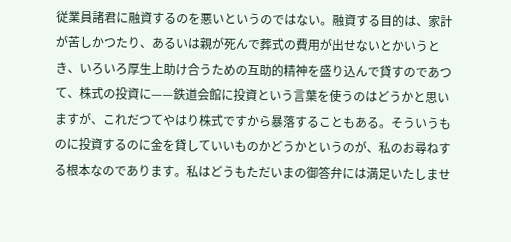従業員諸君に融資するのを悪いというのではない。融資する目的は、家計が苦しかつたり、あるいは親が死んで葬式の費用が出せないとかいうとき、いろいろ厚生上助け合うための互助的精神を盛り込んで貸すのであつて、株式の投資に——鉄道会館に投資という言葉を使うのはどうかと思いますが、これだつてやはり株式ですから暴落することもある。そういうものに投資するのに金を貸していいものかどうかというのが、私のお尋ねする根本なのであります。私はどうもただいまの御答弁には満足いたしませ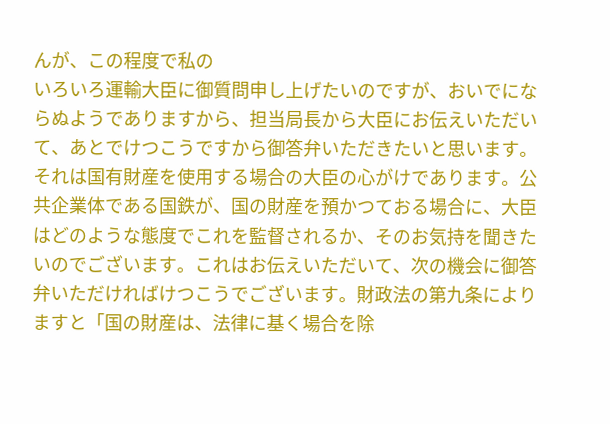んが、この程度で私の
いろいろ運輸大臣に御質問申し上げたいのですが、おいでにならぬようでありますから、担当局長から大臣にお伝えいただいて、あとでけつこうですから御答弁いただきたいと思います。それは国有財産を使用する場合の大臣の心がけであります。公共企業体である国鉄が、国の財産を預かつておる場合に、大臣はどのような態度でこれを監督されるか、そのお気持を聞きたいのでございます。これはお伝えいただいて、次の機会に御答弁いただければけつこうでございます。財政法の第九条によりますと「国の財産は、法律に基く場合を除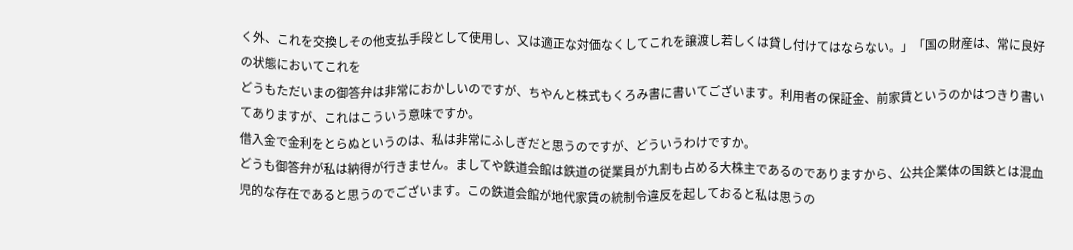く外、これを交換しその他支払手段として使用し、又は適正な対価なくしてこれを譲渡し若しくは貸し付けてはならない。」「国の財産は、常に良好の状態においてこれを
どうもただいまの御答弁は非常におかしいのですが、ちやんと株式もくろみ書に書いてございます。利用者の保証金、前家賃というのかはつきり書いてありますが、これはこういう意味ですか。
借入金で金利をとらぬというのは、私は非常にふしぎだと思うのですが、どういうわけですか。
どうも御答弁が私は納得が行きません。ましてや鉄道会館は鉄道の従業員が九割も占める大株主であるのでありますから、公共企業体の国鉄とは混血児的な存在であると思うのでございます。この鉄道会館が地代家賃の統制令違反を起しておると私は思うの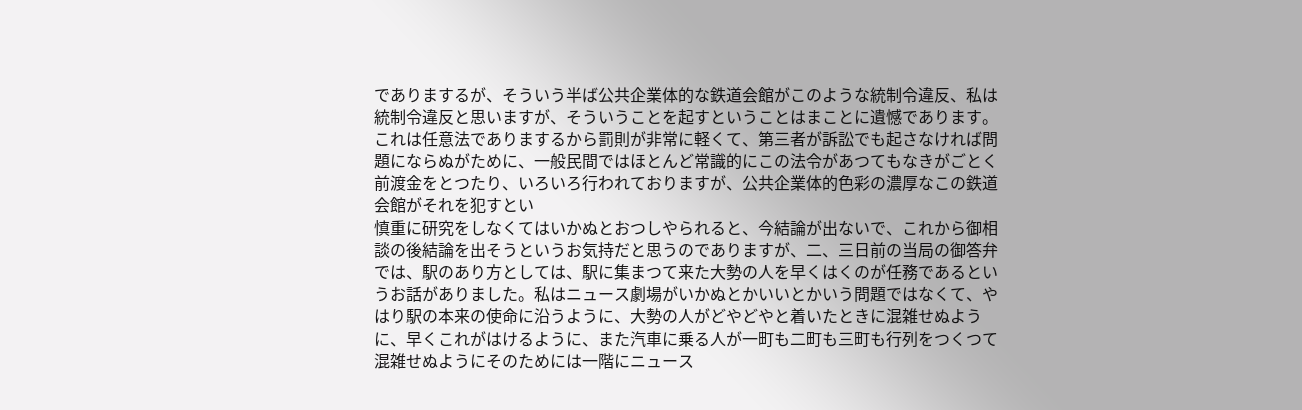でありまするが、そういう半ば公共企業体的な鉄道会館がこのような統制令違反、私は統制令違反と思いますが、そういうことを起すということはまことに遺憾であります。これは任意法でありまするから罰則が非常に軽くて、第三者が訴訟でも起さなければ問題にならぬがために、一般民間ではほとんど常識的にこの法令があつてもなきがごとく前渡金をとつたり、いろいろ行われておりますが、公共企業体的色彩の濃厚なこの鉄道会館がそれを犯すとい
慎重に研究をしなくてはいかぬとおつしやられると、今結論が出ないで、これから御相談の後結論を出そうというお気持だと思うのでありますが、二、三日前の当局の御答弁では、駅のあり方としては、駅に集まつて来た大勢の人を早くはくのが任務であるというお話がありました。私はニュース劇場がいかぬとかいいとかいう問題ではなくて、やはり駅の本来の使命に沿うように、大勢の人がどやどやと着いたときに混雑せぬように、早くこれがはけるように、また汽車に乗る人が一町も二町も三町も行列をつくつて混雑せぬようにそのためには一階にニュース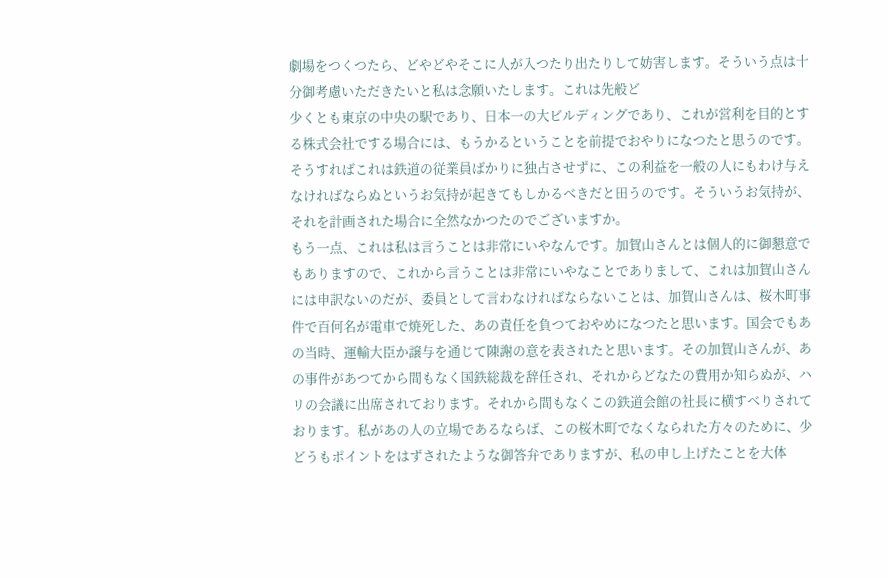劇場をつくつたら、どやどやそこに人が入つたり出たりして妨害します。そういう点は十分御考慮いただきたいと私は念願いたします。これは先般ど
少くとも東京の中央の駅であり、日本一の大ビルディングであり、これが営利を目的とする株式会社でする場合には、もうかるということを前提でおやりになつたと思うのです。そうすればこれは鉄道の従業員ばかりに独占させずに、この利益を一般の人にもわけ与えなければならぬというお気持が起きてもしかるべきだと田うのです。そういうお気持が、それを計画された場合に全然なかつたのでございますか。
もう一点、これは私は言うことは非常にいやなんです。加賀山さんとは個人的に御懇意でもありますので、これから言うことは非常にいやなことでありまして、これは加賀山さんには申訳ないのだが、委員として言わなければならないことは、加賀山さんは、桜木町事件で百何名が電車で焼死した、あの責任を負つておやめになつたと思います。国会でもあの当時、運輸大臣か譲与を通じて陳謝の意を表されたと思います。その加賀山さんが、あの事件があつてから間もなく国鉄総裁を辞任され、それからどなたの費用か知らぬが、ハリの会議に出席されております。それから間もなくこの鉄道会館の社長に横すべりされております。私があの人の立場であるならば、この桜木町でなくなられた方々のために、少
どうもポイントをはずされたような御答弁でありますが、私の申し上げたことを大体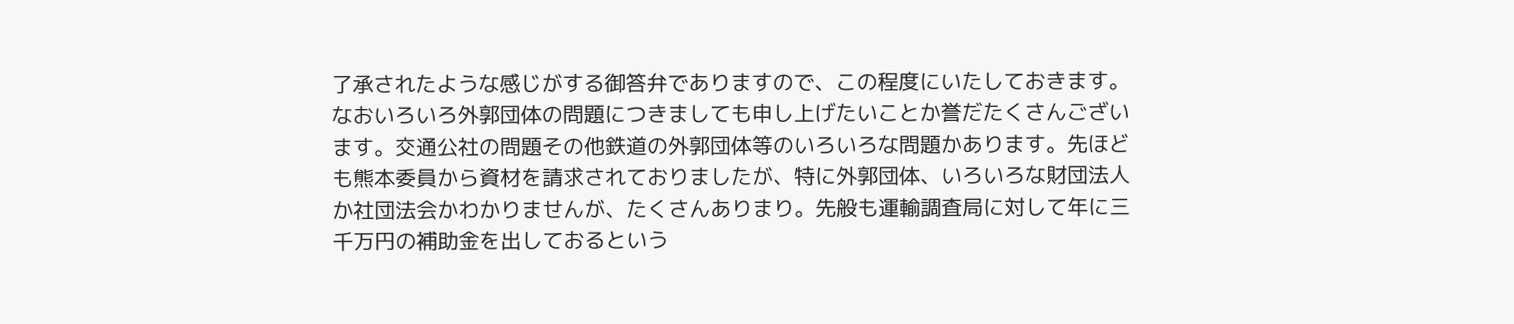了承されたような感じがする御答弁でありますので、この程度にいたしておきます。 なおいろいろ外郭団体の問題につきましても申し上げたいことか誉だたくさんございます。交通公社の問題その他鉄道の外郭団体等のいろいろな問題かあります。先ほども熊本委員から資材を請求されておりましたが、特に外郭団体、いろいろな財団法人か社団法会かわかりませんが、たくさんありまり。先般も運輸調査局に対して年に三千万円の補助金を出しておるという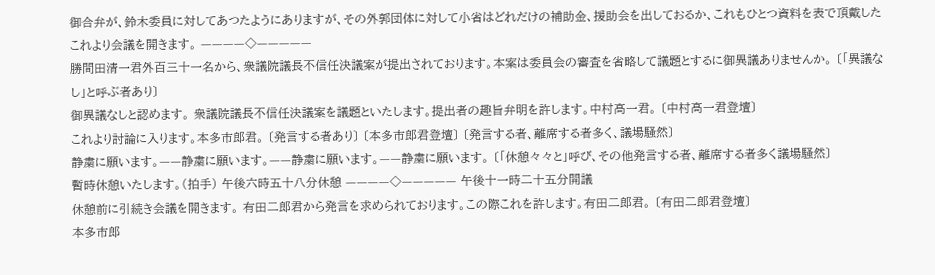御合弁が、鈴木委員に対してあつたようにありますが、その外郭団体に対して小省はどれだけの補助金、援助会を出しておるか、これもひとつ資料を表で頂戴した
これより会議を開きます。 ————◇—————
勝間田清一君外百三十一名から、衆議院議長不信任決議案が提出されております。本案は委員会の審査を省略して議題とするに御異議ありませんか。 〔「異議なし」と呼ぶ者あり〕
御異議なしと認めます。 衆議院議長不信任決議案を議題といたします。提出者の趣旨弁明を許します。中村高一君。 〔中村高一君登壇〕
これより討論に入ります。本多市郎君。 〔発言する者あり〕 〔本多市郎君登壇〕 〔発言する者、離席する者多く、議場騒然〕
静粛に願います。——静粛に願います。——静粛に願います。——静粛に願います。 〔「休憩々々と」呼び、その他発言する者、離席する者多く議場騒然〕
暫時休憩いたします。(拍手) 午後六時五十八分休憩 ————◇————— 午後十一時二十五分開議
休憩前に引続き会議を開きます。 有田二郎君から発言を求められております。この際これを許します。有田二郎君。 〔有田二郎君登壇〕
本多市郎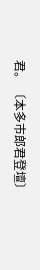君。 〔本多市郎君登壇〕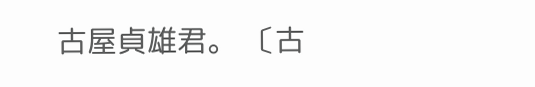古屋貞雄君。 〔古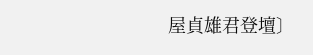屋貞雄君登壇〕